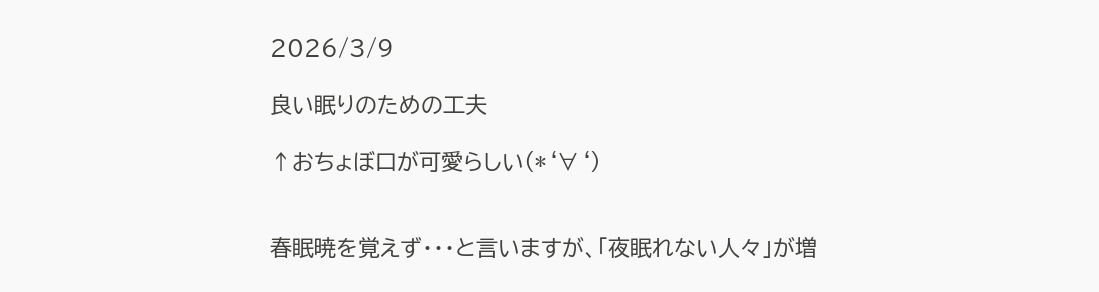2026/3/9

良い眠りのための工夫

↑おちょぼ口が可愛らしい(*‘∀‘)


春眠暁を覚えず・・・と言いますが、「夜眠れない人々」が増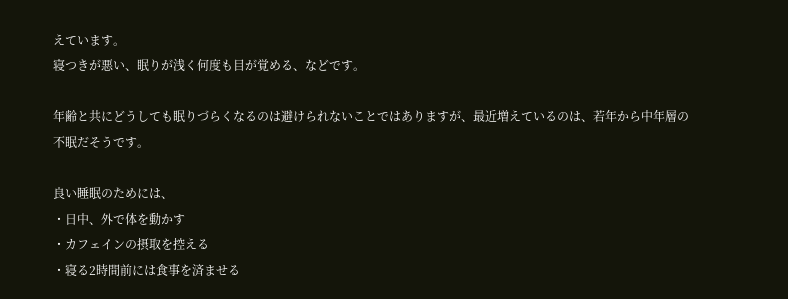えています。
寝つきが悪い、眠りが浅く何度も目が覚める、などです。

年齢と共にどうしても眠りづらくなるのは避けられないことではありますが、最近増えているのは、若年から中年層の不眠だそうです。

良い睡眠のためには、
・日中、外で体を動かす
・カフェインの摂取を控える
・寝る2時間前には食事を済ませる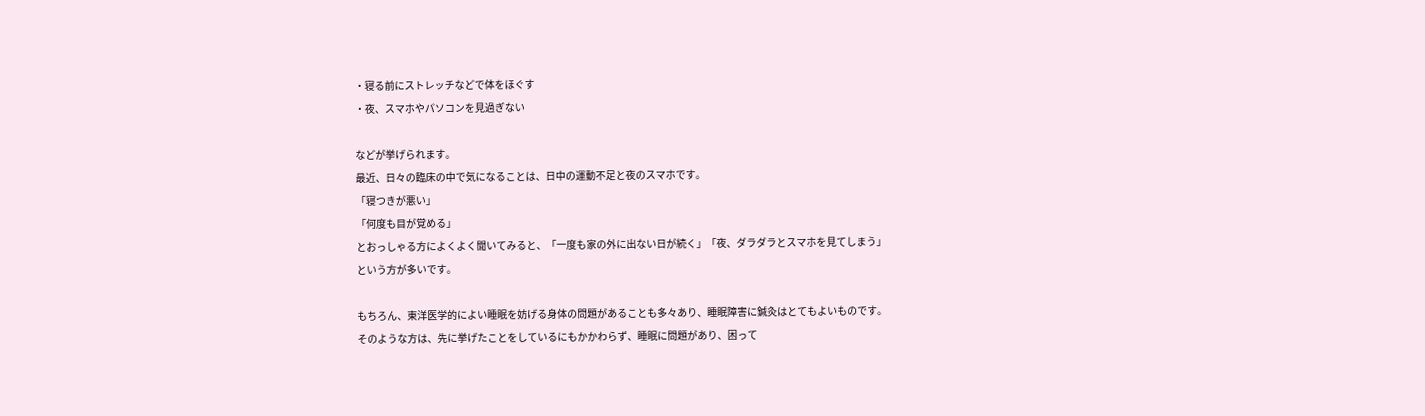・寝る前にストレッチなどで体をほぐす
・夜、スマホやパソコンを見過ぎない

などが挙げられます。
最近、日々の臨床の中で気になることは、日中の運動不足と夜のスマホです。
「寝つきが悪い」
「何度も目が覚める」
とおっしゃる方によくよく聞いてみると、「一度も家の外に出ない日が続く」「夜、ダラダラとスマホを見てしまう」
という方が多いです。

もちろん、東洋医学的によい睡眠を妨げる身体の問題があることも多々あり、睡眠障害に鍼灸はとてもよいものです。
そのような方は、先に挙げたことをしているにもかかわらず、睡眠に問題があり、困って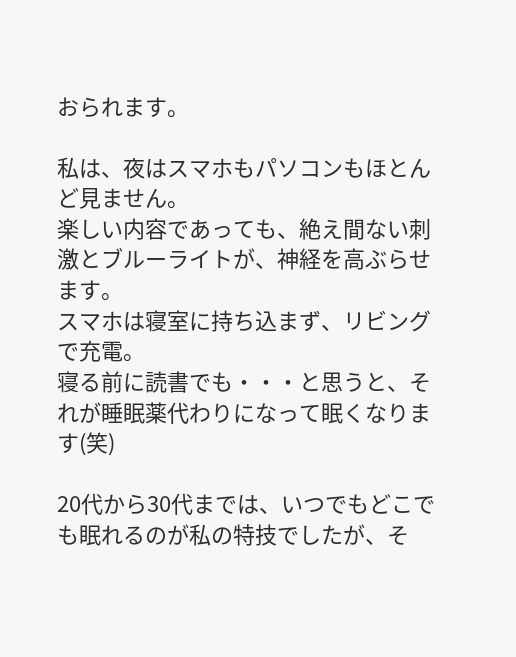おられます。

私は、夜はスマホもパソコンもほとんど見ません。
楽しい内容であっても、絶え間ない刺激とブルーライトが、神経を高ぶらせます。
スマホは寝室に持ち込まず、リビングで充電。
寝る前に読書でも・・・と思うと、それが睡眠薬代わりになって眠くなります(笑)

20代から30代までは、いつでもどこでも眠れるのが私の特技でしたが、そ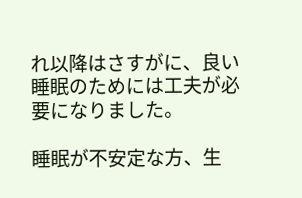れ以降はさすがに、良い睡眠のためには工夫が必要になりました。

睡眠が不安定な方、生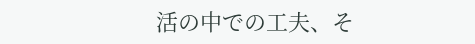活の中での工夫、そ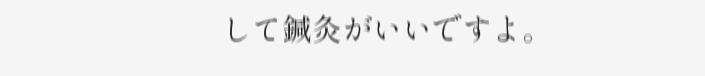して鍼灸がいいですよ。